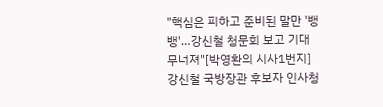"핵심은 피하고 준비된 말만 '뱅뱅'…강신철 청문회 보고 기대 무너져"[박영환의 시사1번지]
강신철 국방장관 후보자 인사청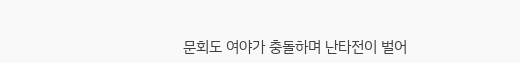문회도 여야가 충돌하며 난타전이 벌어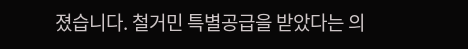졌습니다. 철거민 특별공급을 받았다는 의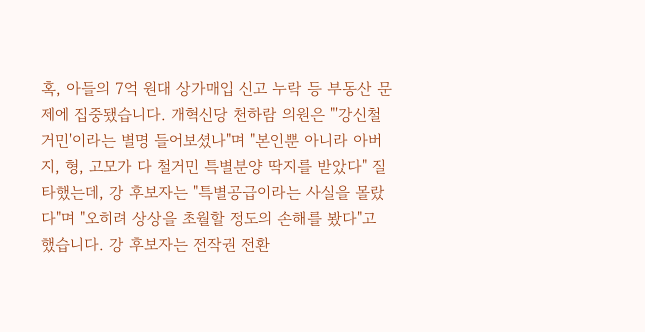혹, 아들의 7억 원대 상가매입 신고 누락 등 부동산 문제에 집중됐습니다. 개혁신당 천하람 의원은 "'강신철거민'이라는 별명 들어보셨나"며 "본인뿐 아니라 아버지, 형, 고모가 다 철거민 특별분양 딱지를 받았다" 질타했는데, 강 후보자는 "특별공급이라는 사실을 몰랐다"며 "오히려 상상을 초월할 정도의 손해를 봤다"고 했습니다. 강 후보자는 전작권 전환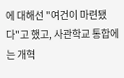에 대해선 "여건이 마련됐다"고 했고, 사관학교 통합에는 개혁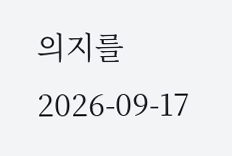의지를
2026-09-17